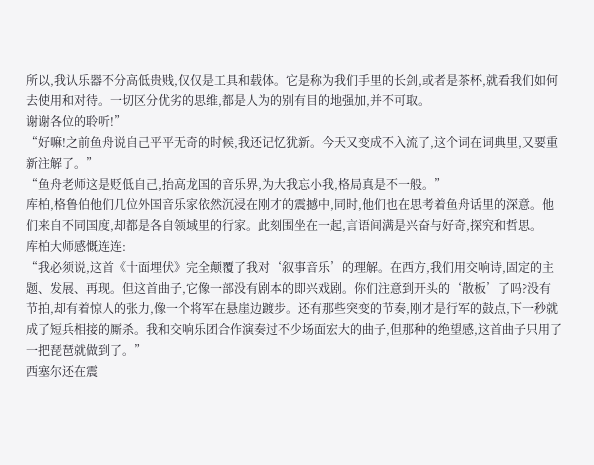所以,我认乐器不分高低贵贱,仅仅是工具和载体。它是称为我们手里的长剑,或者是茶杯,就看我们如何去使用和对待。一切区分优劣的思维,都是人为的别有目的地强加,并不可取。
谢谢各位的聆听!”
“好嘛!之前鱼舟说自己平平无奇的时候,我还记忆犹新。今天又变成不入流了,这个词在词典里,又要重新注解了。”
“鱼舟老师这是贬低自己,抬高龙国的音乐界,为大我忘小我,格局真是不一般。”
库柏,格鲁伯他们几位外国音乐家依然沉浸在刚才的震撼中,同时,他们也在思考着鱼舟话里的深意。他们来自不同国度,却都是各自领域里的行家。此刻围坐在一起,言语间满是兴奋与好奇,探究和哲思。
库柏大师感慨连连:
“我必须说,这首《十面埋伏》完全颠覆了我对‘叙事音乐’的理解。在西方,我们用交响诗,固定的主题、发展、再现。但这首曲子,它像一部没有剧本的即兴戏剧。你们注意到开头的‘散板’了吗?没有节拍,却有着惊人的张力,像一个将军在悬崖边踱步。还有那些突变的节奏,刚才是行军的鼓点,下一秒就成了短兵相接的厮杀。我和交响乐团合作演奏过不少场面宏大的曲子,但那种的绝望感,这首曲子只用了一把琵琶就做到了。”
西塞尔还在震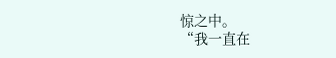惊之中。
“我一直在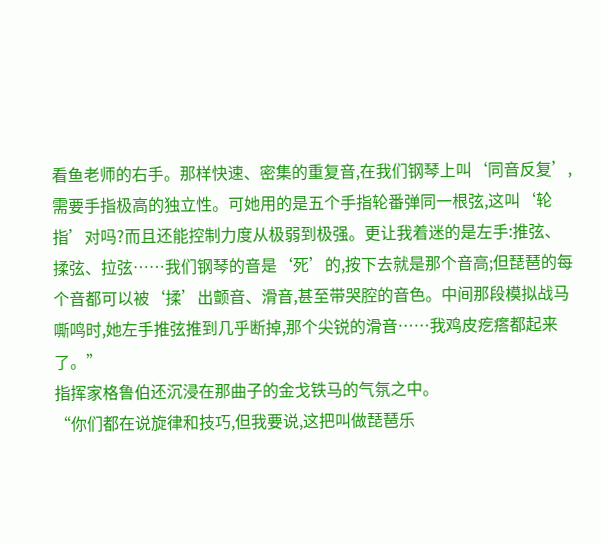看鱼老师的右手。那样快速、密集的重复音,在我们钢琴上叫‘同音反复’,需要手指极高的独立性。可她用的是五个手指轮番弹同一根弦,这叫‘轮指’对吗?而且还能控制力度从极弱到极强。更让我着迷的是左手:推弦、揉弦、拉弦……我们钢琴的音是‘死’的,按下去就是那个音高;但琵琶的每个音都可以被‘揉’出颤音、滑音,甚至带哭腔的音色。中间那段模拟战马嘶鸣时,她左手推弦推到几乎断掉,那个尖锐的滑音……我鸡皮疙瘩都起来了。”
指挥家格鲁伯还沉浸在那曲子的金戈铁马的气氛之中。
“你们都在说旋律和技巧,但我要说,这把叫做琵琶乐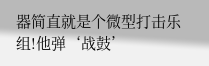器简直就是个微型打击乐组!他弹‘战鼓’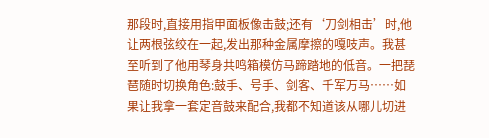那段时,直接用指甲面板像击鼓;还有‘刀剑相击’时,他让两根弦绞在一起,发出那种金属摩擦的嘎吱声。我甚至听到了他用琴身共鸣箱模仿马蹄踏地的低音。一把琵琶随时切换角色:鼓手、号手、剑客、千军万马……如果让我拿一套定音鼓来配合,我都不知道该从哪儿切进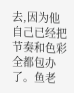去,因为他自己已经把节奏和色彩全都包办了。鱼老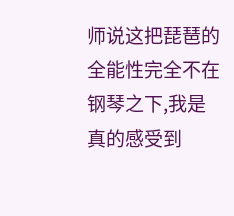师说这把琵琶的全能性完全不在钢琴之下,我是真的感受到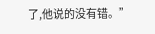了,他说的没有错。”